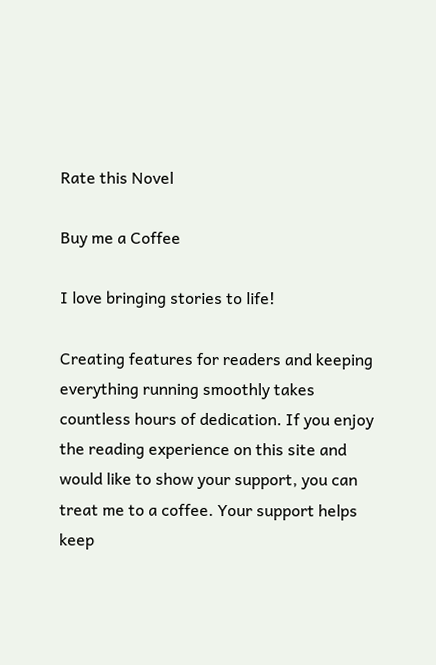Rate this Novel

Buy me a Coffee

I love bringing stories to life!

Creating features for readers and keeping everything running smoothly takes countless hours of dedication. If you enjoy the reading experience on this site and would like to show your support, you can treat me to a coffee. Your support helps keep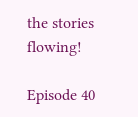the stories flowing!

Episode 40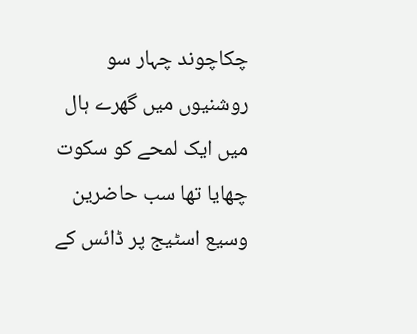چکاچوند چہار سو روشنیوں میں گھرے ہال میں ایک لمحے کو سکوت چھایا تھا سب حاضرین وسیع اسٹیج پر ڈائس کے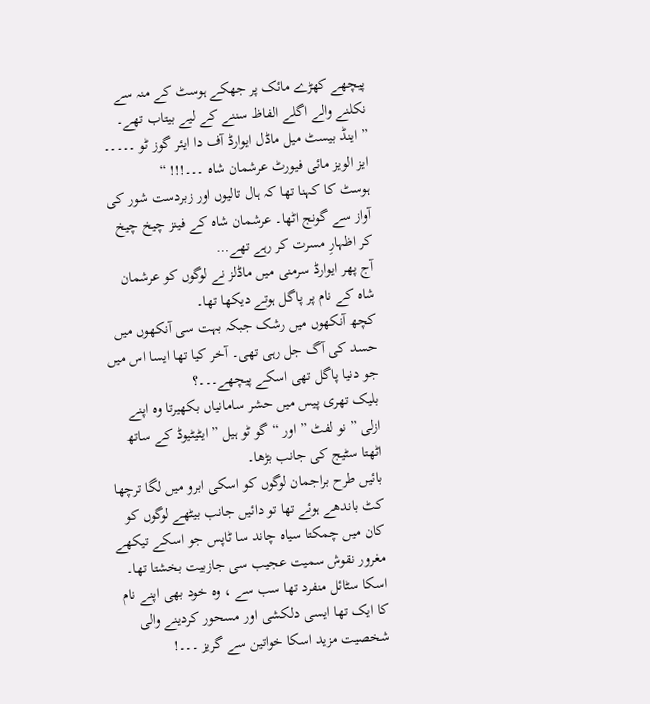پیچھے کھڑے مائک پر جھکے ہوسٹ کے منہ سے نکلنے والے اگلے الفاظ سننے کے لیے بیتاب تھے۔
” اینڈ بیسٹ میل ماڈل ایوارڈ آف دا ایئر گوز ٹو ۔۔۔۔۔ ایز الویز مائی فیورٹ عرشمان شاہ ۔۔۔!!! “
ہوسٹ کا کہنا تھا کہ ہال تالیوں اور زبردست شور کی آواز سے گونج اٹھا۔ عرشمان شاہ کے فینز چیخ چیخ کر اظہارِ مسرت کر رہے تھے…
آج پھر ایوارڈ سرمنی میں ماڈلز نے لوگوں کو عرشمان شاہ کے نام پر پاگل ہوتے دیکھا تھا۔
کچھ آنکھوں میں رشک جبکہ بہت سی آنکھوں میں حسد کی آگ جل رہی تھی۔ آخر کیا تھا ایسا اس میں جو دنیا پاگل تھی اسکے پیچھے۔۔۔؟
بلیک تھری پیس میں حشر سامانياں بکھیرتا وه اپنے ازلی ” نو لفٹ ” اور “گو ٹو ہیل ” ایٹیٹیوڈ کے ساتھ اٹھتا سٹیج کی جانب بڑھا۔
بائیں طرح براجمان لوگوں کو اسکی ابرو میں لگا ترچھا کٹ باندھے ہوئے تھا تو دائیں جانب بیٹھے لوگوں کو کان میں چمکتا سیاہ چاند سا ٹاپس جو اسکے تیكهے مغرور نقوش سمیت عجیب سی جازبيت بخشتا تھا۔
اسکا سٹائل منفرد تھا سب سے ، وه خود بھی اپنے نام کا ایک تھا ایسی دلکشی اور مسحور کردینے والی شخصیت مزید اسکا خواتین سے گریز ۔۔۔!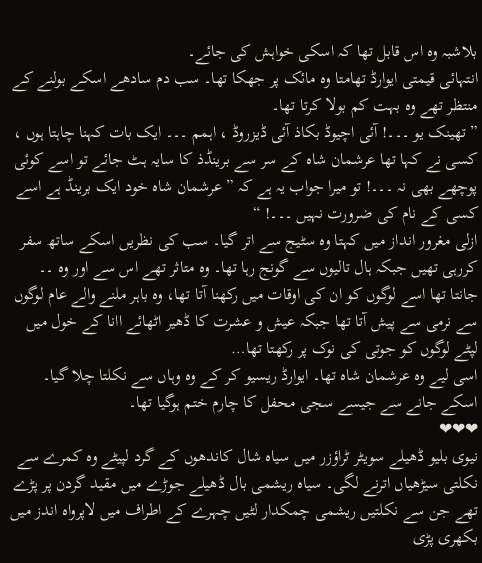بلاشبہ وه اس قابل تھا کہ اسکی خواہش کی جائے۔
انتہائی قیمتی ایوارڈ تھامتا وه مائک پر جھکا تھا۔ سب دم سادھے اسکے بولنے کے منتظر تھے وه بہت کم بولا کرتا تھا۔
” تھینک یو ۔۔۔! آئی اچیوڈ بكاذ آئی ڈیزروڈ ، اہمم ۔۔۔ ایک بات کہنا چاہتا ہوں ، کسی نے کہا تھا عرشمان شاہ کے سر سے برینڈذ کا سایہ ہٹ جائے تو اسے کوئی پوچھے بھی نہ ۔۔۔! تو میرا جواب یہ ہے کہ ” عرشمان شاہ خود ایک برینڈ ہے اسے کسی کے نام کی ضرورت نہیں ۔۔۔! “
ازلی مغرور انداز میں کہتا وه سٹیج سے اتر گیا۔ سب کی نظریں اسکے ساتھ سفر کررہی تھیں جبکہ ہال تالیوں سے گونج رہا تھا۔ وه متاثر تھے اس سے اور وه ۔۔
جانتا تھا اسے لوگوں کو ان کی اوقات میں رکھنا آتا تھا، وه باہر ملنے والے عام لوگوں سے نرمی سے پیش آتا تھا جبکہ عیش و عشرت کا ڈھیر اٹھائے اانا کے خول میں لپٹے لوگوں کو جوتی کی نوک پر رکھتا تھا…
اسی لیے وه عرشمان شاہ تھا۔ ایوارڈ ریسیو کر کے وه وہاں سے نکلتا چلا گیا۔ اسکے جانے سے جیسے سجی محفل کا چارم ختم ہوگیا تھا۔
❤❤❤
نیوی بلیو ڈھیلے سویٹر ٹراؤزر میں سیاہ شال کاندھوں کے گرد لپیٹے وه کمرے سے نکلتی سیڑھیاں اترنے لگی۔ سیاہ ریشمی بال ڈھیلے جوڑے میں مقید گردن پر پڑے تھے جن سے نکلتیں ریشمی چمکدار لٹیں چہرے کے اطراف میں لاپرواہ اندز میں بکھری پڑی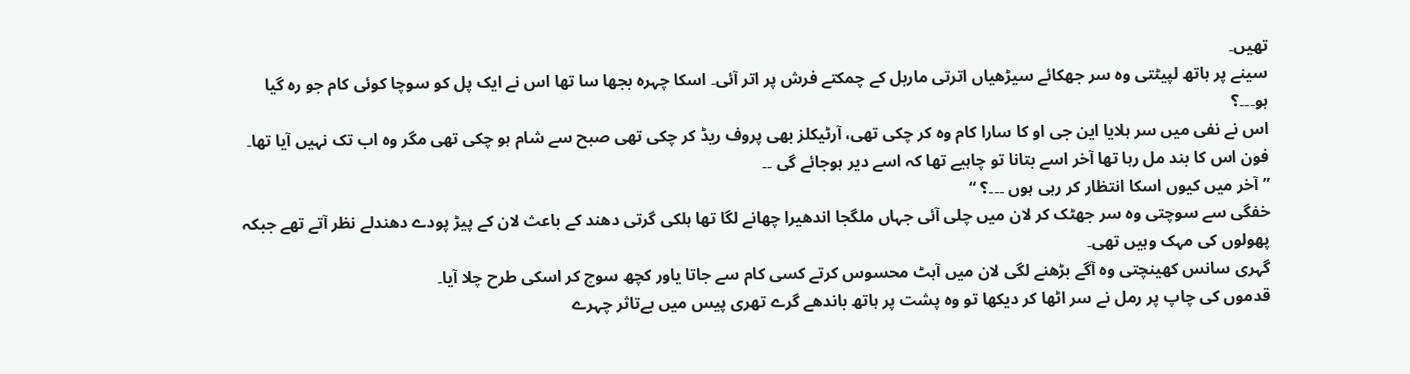تھیں۔
سینے پر ہاتھ لپیٹتی وه سر جھکائے سیڑھیاں اترتی ماربل کے چمکتے فرش پر اتر آئی۔ اسکا چہرہ بجھا سا تھا اس نے ایک پل کو سوچا کوئی کام جو رہ گیا ہو۔۔۔؟
اس نے نفی میں سر ہلایا این جی او کا سارا کام وه کر چکی تھی، آرٹیکلز بھی پروف ریڈ کر چکی تھی صبح سے شام ہو چکی تھی مگر وه اب تک نہیں آیا تھا۔ فون اس کا بند مل رہا تھا آخر اسے بتانا تو چاہیے تھا کہ اسے دیر ہوجائے گی ۔۔
” آخر میں کیوں اسکا انتظار کر رہی ہوں ۔۔۔؟ “
خفگی سے سوچتی وه سر جھٹک کر لان میں چلی آئی جہاں ملگجا اندھیرا چھانے لگا تھا ہلکی گرتی دهند کے باعث لان کے پیڑ پودے دهندلے نظر آتے تھے جبکہ پھولوں کی مہک وہیں تھی۔
گہری سانس کھینچتی وه آگے بڑھنے لگی لان میں آہٹ محسوس کرتے کسی کام سے جاتا یاور کچھ سوچ کر اسکی طرح چلا آیا۔
قدموں کی چاپ پر رمل نے سر اٹھا کر دیکھا تو وه پشت پر ہاتھ باندھے گرے تھری پیس میں بےتاثر چہرے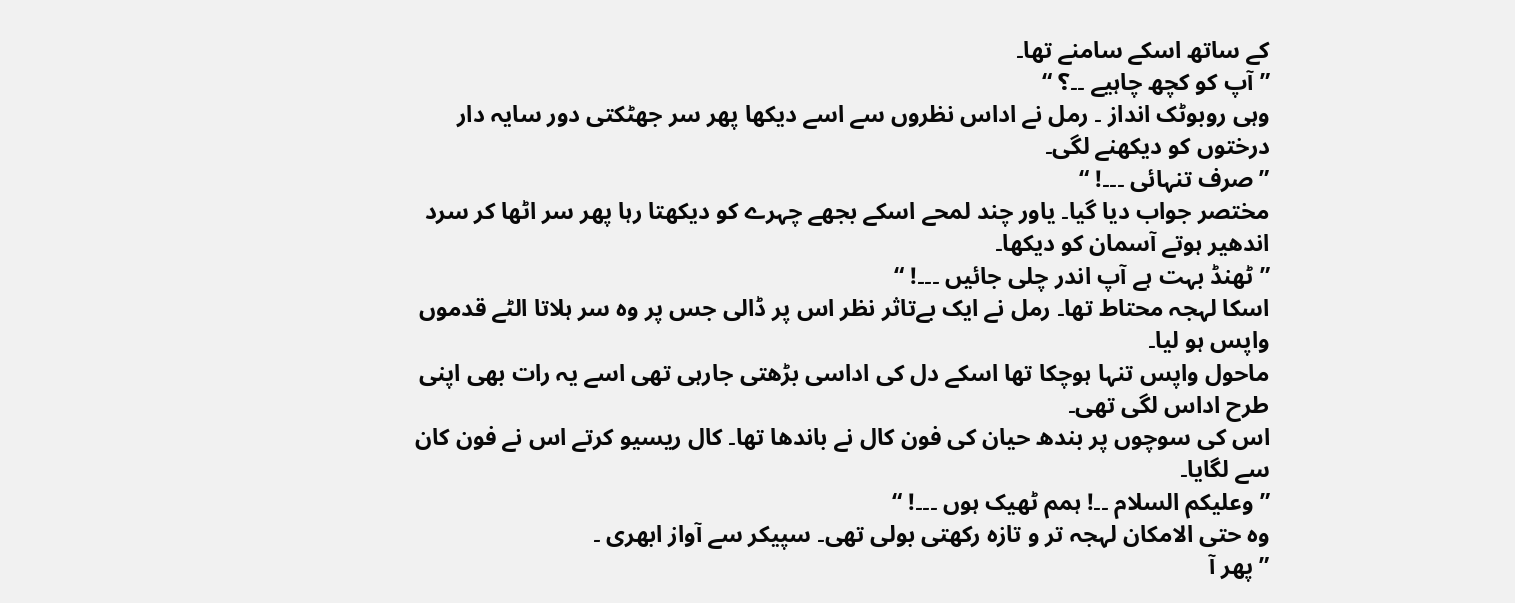کے ساتھ اسکے سامنے تھا۔
” آپ کو کچھ چاہیے ۔۔؟ “
وہی روبوٹک انداز ۔ رمل نے اداس نظروں سے اسے دیکھا پھر سر جھٹکتی دور سایہ دار درختوں کو دیکھنے لگی۔
” صرف تنہائی ۔۔۔! “
مختصر جواب دیا گیا۔ یاور چند لمحے اسکے بجھے چہرے کو دیکھتا رہا پھر سر اٹھا کر سرد اندھیر ہوتے آسمان کو دیکھا۔
” ٹھنڈ بہت ہے آپ اندر چلی جائیں ۔۔۔! “
اسکا لہجہ محتاط تھا۔ رمل نے ایک بےتاثر نظر اس پر ڈالی جس پر وه سر ہلاتا الٹے قدموں واپس ہو لیا۔
ماحول واپس تنہا ہوچکا تھا اسکے دل کی اداسی بڑھتی جارہی تھی اسے یہ رات بھی اپنی طرح اداس لگی تھی۔
اس کی سوچوں پر بندھ حیان کی فون کال نے باندھا تھا۔ کال ریسیو کرتے اس نے فون کان سے لگایا۔
” وعلیکم السلام ۔۔! ہمم ٹھیک ہوں ۔۔۔! “
وه حتی الامکان لہجہ تر و تازہ رکھتی بولی تھی۔ سپیکر سے آواز ابھری ۔
” پھر آ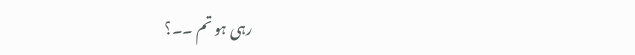رہی ہو تم ۔۔؟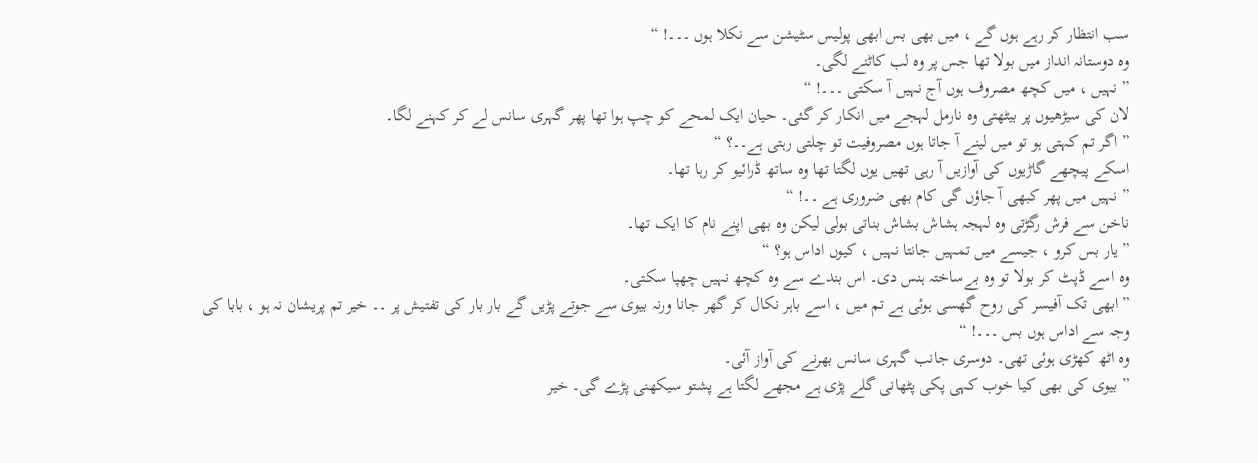سب انتظار کر رہے ہوں گے ، میں بھی بس ابھی پولیس سٹیشن سے نکلا ہوں ۔۔۔! “
وه دوستانہ انداز میں بولا تھا جس پر وه لب کاٹنے لگی۔
” نہیں ، میں کچھ مصروف ہوں آج نہیں آ سکتی ۔۔۔! “
لان کی سیڑھیوں پر بیٹھتی وه نارمل لہجے میں انکار کر گئی۔ حیان ایک لمحے کو چپ ہوا تھا پھر گہری سانس لے کر کہنے لگا۔
” اگر تم کہتی ہو تو میں لینے آ جاتا ہوں مصروفیت تو چلتی رہتی ہے۔۔؟ “
اسکے پیچھے گاڑیوں کی آوازیں آ رہی تھیں یوں لگتا تھا وه ساتھ ڈرائیو کر رہا تھا۔
” نہیں میں پھر کبھی آ جاؤں گی کام بھی ضروری ہے ۔۔! “
ناخن سے فرش رگڑتی وه لہجہ ہشاش بشاش بناتی بولی لیکن وه بھی اپنے نام کا ایک تھا۔
” یار بس کرو ، جیسے میں تمہیں جانتا نہیں ، کیوں اداس ہو؟ “
وه اسے ڈپٹ کر بولا تو وه بےساختہ ہنس دی۔ اس بندے سے وه کچھ نہیں چھپا سکتی۔
” ابھی تک آفیسر کی روح گھسی ہوئی ہے تم میں ، اسے باہر نکال کر گھر جانا ورنہ بیوی سے جوتے پڑیں گے بار بار کی تفتیش پر ۔۔ خیر تم پریشان نہ ہو ، بابا کی وجہ سے اداس ہوں بس ۔۔۔! “
وه اٹھ کھڑی ہوئی تھی۔ دوسری جانب گہری سانس بھرنے کی آواز آئی۔
” بیوی کی بھی کیا خوب کہی پکی پٹھانی گلے پڑی ہے مجھے لگتا ہے پشتو سیکھنی پڑے گی۔ خیر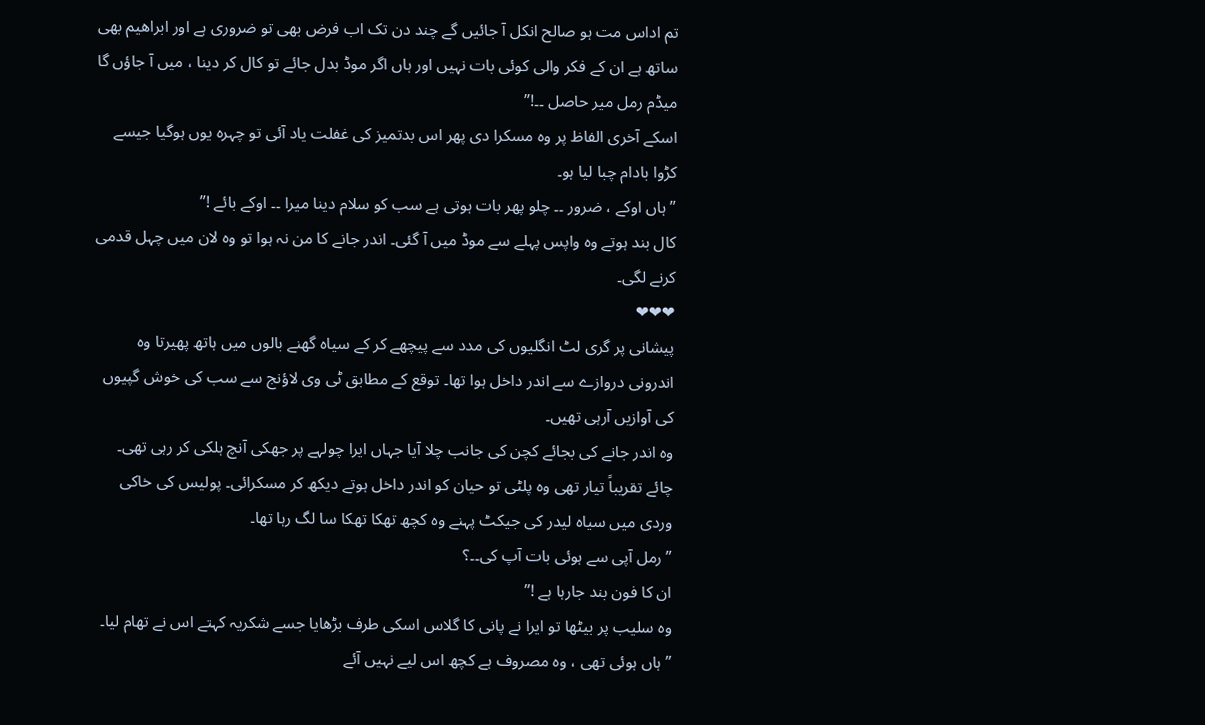تم اداس مت ہو صالح انکل آ جائیں گے چند دن تک اب فرض بھی تو ضروری ہے اور ابراھیم بھی ساتھ ہے ان کے فکر والی کوئی بات نہیں اور ہاں اگر موڈ بدل جائے تو کال کر دینا ، میں آ جاؤں گا میڈم رمل میر حاصل ۔۔!”
اسکے آخری الفاظ پر وه مسکرا دی پھر اس بدتمیز کی غفلت یاد آئی تو چہرہ یوں ہوگیا جیسے کڑوا بادام چبا لیا ہو۔
” ہاں اوکے ، ضرور ۔۔ چلو پھر بات ہوتی ہے سب کو سلام دینا میرا ۔۔ اوکے بائے !”
کال بند ہوتے وه واپس پہلے سے موڈ میں آ گئی۔ اندر جانے کا من نہ ہوا تو وه لان میں چہل قدمی کرنے لگی۔
❤❤❤
پیشانی پر گری لٹ انگلیوں کی مدد سے پیچھے کر کے سیاہ گھنے بالوں میں ہاتھ پھیرتا وه اندرونی دروازے سے اندر داخل ہوا تھا۔ توقع کے مطابق ٹی وی لاؤنج سے سب کی خوش گپیوں کی آوازیں آرہی تھیں۔
وه اندر جانے کی بجائے کچن کی جانب چلا آیا جہاں ایرا چولہے پر جھکی آنچ ہلکی کر رہی تھی۔
چائے تقریباً تیار تھی وه پلٹی تو حیان کو اندر داخل ہوتے دیکھ کر مسکرائی۔ پولیس کی خاکی وردی میں سیاہ لیدر کی جیکٹ پہنے وه کچھ تھکا تھکا سا لگ رہا تھا۔
” رمل آپی سے ہوئی بات آپ کی۔۔؟
ان کا فون بند جارہا ہے !”
وه سلیب پر بیٹھا تو ایرا نے پانی کا گلاس اسکی طرف بڑھایا جسے شکریہ کہتے اس نے تھام لیا۔
” ہاں ہوئی تھی ، وه مصروف ہے کچھ اس لیے نہیں آئے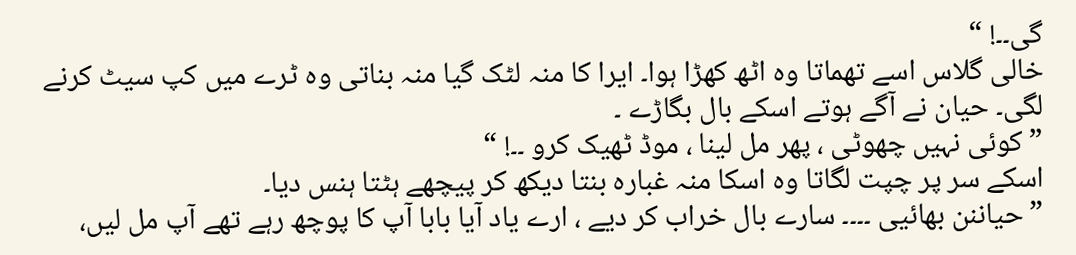گی۔۔! “
خالی گلاس اسے تھماتا وه اٹھ کھڑا ہوا۔ ایرا کا منہ لٹک گیا منہ بناتی وه ٹرے میں کپ سیٹ کرنے لگی۔ حیان نے آگے ہوتے اسکے بال بگاڑے ۔
” کوئی نہیں چھوٹی ، پھر مل لینا ، موڈ ٹھیک کرو ۔۔! “
اسکے سر پر چپت لگاتا وه اسکا منہ غبارہ بنتا دیکھ کر پیچھے ہٹتا ہنس دیا۔
” حیاننن بھائیی ۔۔۔۔ سارے بال خراب کر دیے ، ارے یاد آیا بابا آپ کا پوچھ رہے تھے آپ مل لیں،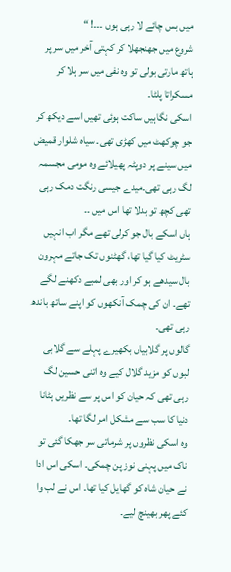میں بس چائے لا رہی ہوں ۔۔۔! “
شروع میں جھنجھلا کر کہتی آخر میں سر پر ہاتھ مارتی بولی تو وه نفی میں سر ہلا کر مسکراتا پلٹا۔
اسکی نگاہیں ساکت ہوئی تھیں اسے دیکھ کر جو چوکھٹ میں کھڑی تھی۔ سیاہ شلوار قمیض میں سینے پر دوپٹہ پھیلائے وه مومی مجسمہ لگ رہی تھی۔میدے جیسی رنگت دمک رہی تھی کچھ تو بدلا تھا اس میں ۔۔
ہاں اسکے بال جو کرلی تھے مگر اب انہیں سٹریٹ کیا گیا تھا، گھٹنوں تک جاتے مہرون بال سیدھے ہو کر اور بھی لمبے دکھنے لگے تھے۔ ان کی چمک آنکھوں کو اپنے ساتھ باندھ رہی تھی۔
گالوں پر گلابياں بكهیرے پہلے سے گلابی لبوں کو مزید گلال کیے وه اتنی حسین لگ رہی تھی کہ حیان کو اس پر سے نظریں ہٹانا دنیا کا سب سے مشکل امر لگا تھا۔
وه اسکی نظروں پر شرماتی سر جھکا گئی تو ناک میں پہنی نوز پن چمکی۔ اسکی اس ادا نے حیان شاہ کو گهایل کیا تھا۔ اس نے لب وا کئے پھر بھینچ لیے۔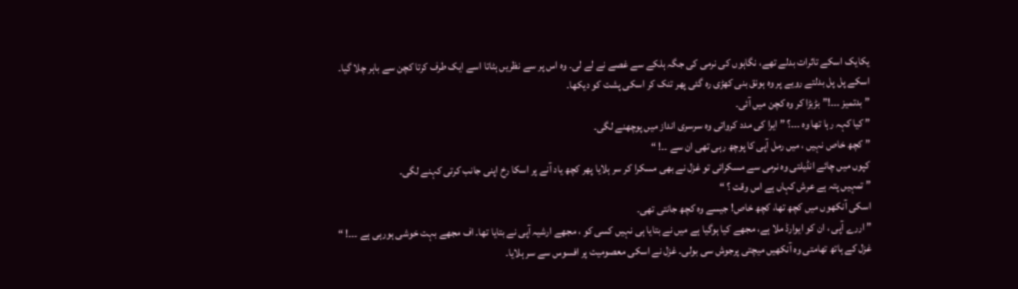یکایک اسکے تاثرات بدلے تھے، نگاہوں کی نرمی کی جگہ ہلکے سے غصے نے لے لی۔ وه اس پر سے نظریں ہٹاتا اسے ایک طرف کرتا کچن سے باہر چلا گیا۔
اسکے پل پل بدلتے رویے پر وه ہونق بنی کھڑی رہ گئی پھر تنک کر اسکی پشت کو دیکھا۔
” بدتمیز ۔۔۔!” بڑبڑا کر وه کچن میں آئی۔
” کیا کہہ رہا تھا وه ۔۔۔؟ ” ایرا کی مدد كرواتی وه سرسری انداز میں پوچھنے لگی۔
” کچھ خاص نہیں ، میں رمل آپی کا پوچھ رہی تھی ان سے ۔۔! “
کپوں میں چائے انڈیلتی وه نرمی سے مسکرائی تو غزل نے بھی مسکرا کر سر ہلایا پھر کچھ یاد آنے پر اسکا رخ اپنی جانب کرتی کہنے لگی۔
” تمہیں پتہ ہے عرش کہاں ہے اس وقت ؟ “
اسکی آنکھوں میں کچھ تھا، کچھ خاص! جیسے وه کچھ جانتی تھی۔
” اررے آپی ، ان کو ایوارڈ ملا ہے، مجھے کیا ہوگیا ہے میں نے بتایا ہی نہیں کسی کو ، مجھے ارشیہ آپی نے بتایا تھا۔ اف مجھے بہت خوشی ہورہی ہے ۔۔۔! “
غزل کے ہاتھ تھامتی وه آنکھیں میچتی پرجوش سی بولی۔ غزل نے اسکی معصومیت پر افسوس سے سر ہلایا۔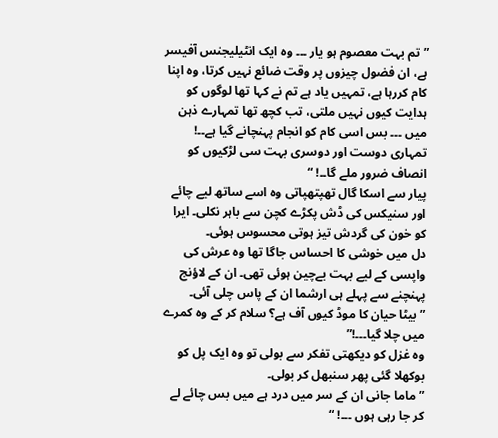” تم بہت معصوم ہو یار ۔۔۔ وه ایک انٹیلیجنس آفیسر ہے، ان فضول چیزوں پر وقت ضائع نہیں کرتا، وه اپنا کام کررہا ہے، تمہیں یاد ہے تم نے کہا تھا لوگوں کو ہدایت کیوں نہیں ملتی، تب کچھ تھا تمہارے ذہن میں ۔۔۔ بس اسی کام کو انجام پہنچانے گیا ہے۔۔! تمہاری دوست اور دوسری بہت سی لڑکیوں کو انصاف ضرور ملے گا۔۔! “
پیار سے اسکا گال تهپتھپاتی وه اسے ساتھ لیے چائے اور سنیکس کی ڈش پکڑے کچن سے باہر نکلی۔ ایرا کو خون کی گردش تیز ہوتی محسوس ہوئی۔
دل میں خوشی کا احساس جاگا تھا وه عرش کی واپسی کے لیے بہت بےچین ہوئی تھی۔ ان کے لاؤنج پہنچنے سے پہلے ہی ارشما ان کے پاس چلی آئی۔
” بیٹا حیان کا موڈ کیوں آف ہے؟ سلام کر کے وه کمرے میں چلا گیا۔۔۔!”
وه غزل کو دیکھتی تفکر سے بولی تو وه ایک پل کو بوکھلا گئی پھر سنبهل کر بولی۔
” ماما جانی ان کے سر میں درد ہے میں بس چائے لے کر جا رہی ہوں ۔۔۔! “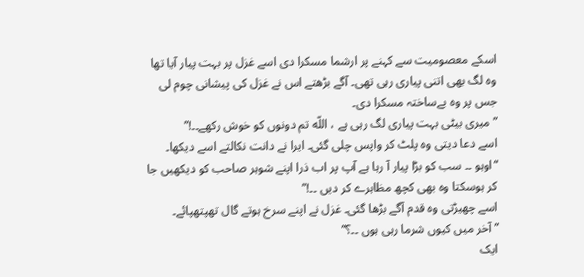اسکے معصومیت سے کہنے پر ارشما مسکرا دی اسے غزل پر بہت پیار آیا تھا وه لگ بھی اتنی پیاری رہی تھی۔ آگے بڑھتے اس نے غزل کی پیشانی چوم لی جس پر وه بےساختہ مسکرا دی۔
” میری بیٹی بہت پیاری لگ رہی ہے ، اللّه تم دونوں کو خوش رکھے۔۔!”
اسے دعا دیتی وه پلٹ کر واپس چلی گئی۔ ایرا نے دانت نکالتے اسے دیکھا۔
“اوہو ۔۔ سب کو بڑا پیار آ رہا ہے آپ پر اب ذرا اپنے شوہر صاحب کو دیکھیں جا کر ہوسکتا وه بھی کچھ مظاہرے کر دیں ۔۔!”
اسے چھیڑتی وه قدم آگے بڑھا گئی۔ غزل نے اپنے سرخ ہوتے گال تهپتھپائے۔
” آخر میں کیوں شرما رہی ہوں ۔۔؟”
ایک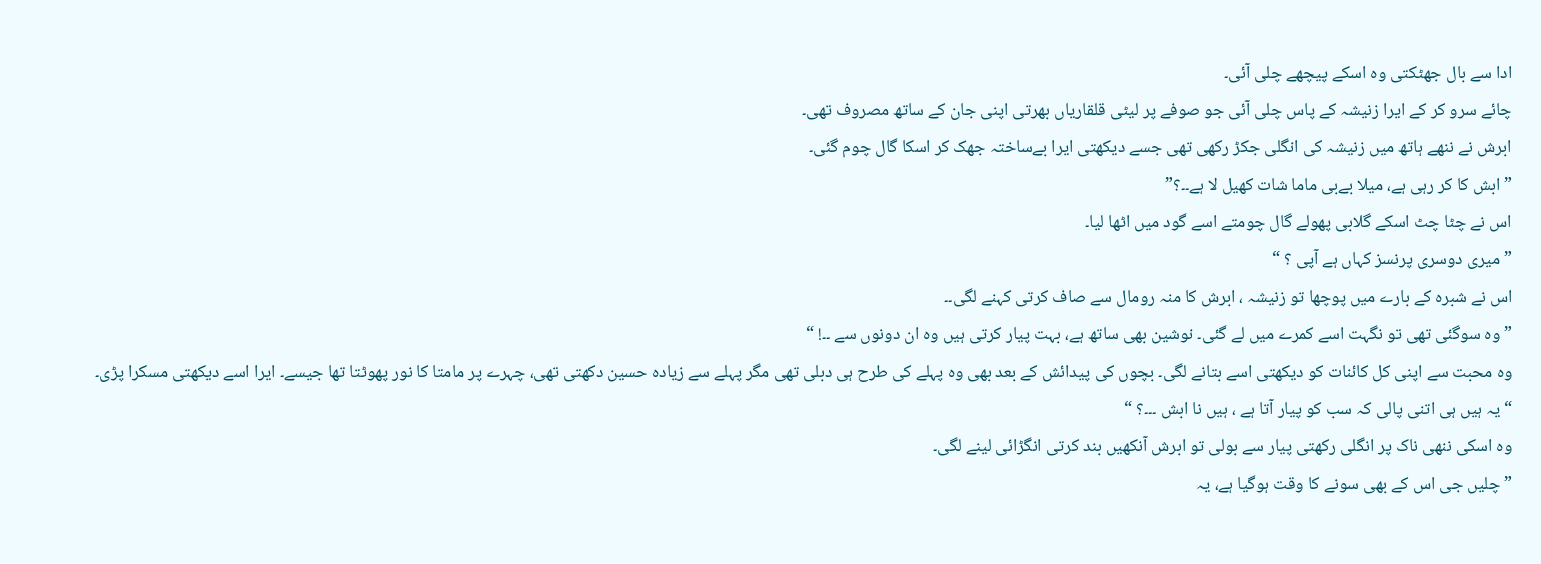ادا سے بال جھٹکتی وه اسکے پیچھے چلی آئی۔
چائے سرو کر کے ایرا زنیشہ کے پاس چلی آئی جو صوفے پر لیٹی قلقاریاں بھرتی اپنی جان کے ساتھ مصروف تھی۔
ابرش نے ننھے ہاتھ میں زنیشہ کی انگلی جکڑ رکھی تھی جسے دیکھتی ایرا بےساختہ جھک کر اسکا گال چوم گئی۔
” ابش کا کر رہی ہے، میلا بےبی ماما شات کھیل لا ہے۔۔؟”
اس نے چٹا چٹ اسکے گلابی پھولے گال چومتے اسے گود میں اٹھا لیا۔
” میری دوسری پرنسز کہاں ہے آپی ؟ “
اس نے شبرہ کے بارے میں پوچھا تو زنیشہ ، ابرش کا منہ رومال سے صاف کرتی کہنے لگی۔۔
” وہ سوگئی تھی تو نگہت اسے کمرے میں لے گئی۔ نوشین بھی ساتھ ہے، بہت پیار کرتی ہیں وه ان دونوں سے ۔۔! “
وه محبت سے اپنی کل کائنات کو دیکھتی اسے بتانے لگی۔ بچوں کی پیدائش کے بعد بھی وه پہلے کی طرح ہی دبلی تھی مگر پہلے سے زیادہ حسین دکھتی تھی، چہرے پر مامتا کا نور پھوٹتا تھا جیسے۔ ایرا اسے دیکھتی مسکرا پڑی۔
“یہ ہیں ہی اتنی پالی کہ سب کو پیار آتا ہے ، ہیں نا ابش ۔۔۔؟ “
وه اسکی ننھی ناک پر انگلی رکھتی پیار سے بولی تو ابرش آنکھیں بند کرتی انگڑائی لینے لگی۔
” چلیں جی اس کے بھی سونے کا وقت ہوگیا ہے، یہ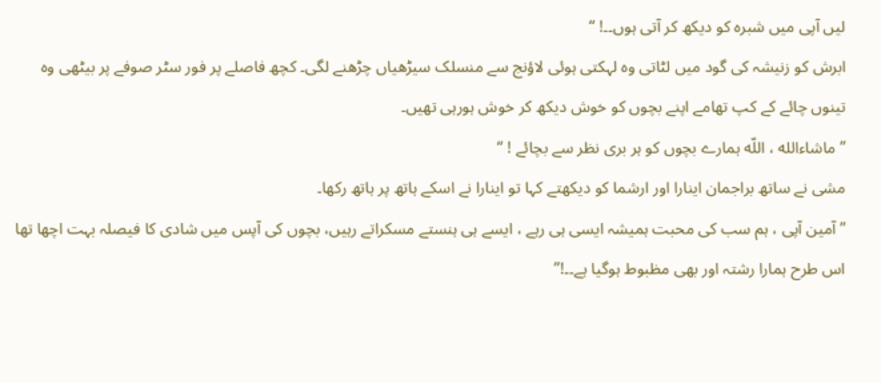لیں آپی میں شبرہ کو دیکھ کر آتی ہوں۔۔! “
ابرش کو زنیشہ کی گود میں لٹاتی وه لہکتی ہوئی لاؤنج سے منسلک سیڑھیاں چڑھنے لگی۔ کچھ فاصلے پر فور سٹر صوفے پر بیٹھی وه تینوں چائے کے کپ تھامے اپنے بچوں کو خوش دیکھ کر خوش ہورہی تھیں۔
” ماشاءالله ، اللّه ہمارے بچوں کو ہر بری نظر سے بچائے ! “
مشی نے ساتھ براجمان اینارا اور ارشما کو دیکھتے کہا تو اینارا نے اسکے ہاتھ پر ہاتھ رکھا۔
” آمین آپی ، ہم سب کی محبت ہمیشہ ایسی ہی رہے ، ایسے ہی ہنستے مسکراتے رہیں، بچوں کی آپس میں شادی کا فیصلہ بہت اچھا تھا اس طرح ہمارا رشتہ اور بھی مظبوط ہوگیا ہے۔۔!”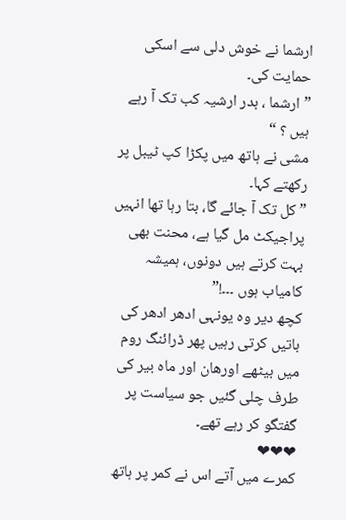ارشما نے خوش دلی سے اسکی حمایت کی۔
” ارشما ، بدر ارشیہ کب تک آ رہے ہیں ؟ “
مشی نے ہاتھ میں پکڑا کپ ٹیبل پر رکھتے کہا۔
” کل تک آ جائے گا، بتا رہا تھا انہیں پراجیکٹ مل گیا ہے، محنت بھی بہت کرتے ہیں دونوں، ہمیشہ کامیاب ہوں ۔۔۔!”
کچھ دیر وه یونہی ادھر ادھر کی باتیں کرتی رہیں پھر ڈرائنگ روم میں بیٹھے اورهان اور ماہ بیر کی طرف چلی گئیں جو سیاست پر گفتگو کر رہے تھے۔
❤❤❤
کمرے میں آتے اس نے کمر پر ہاتھ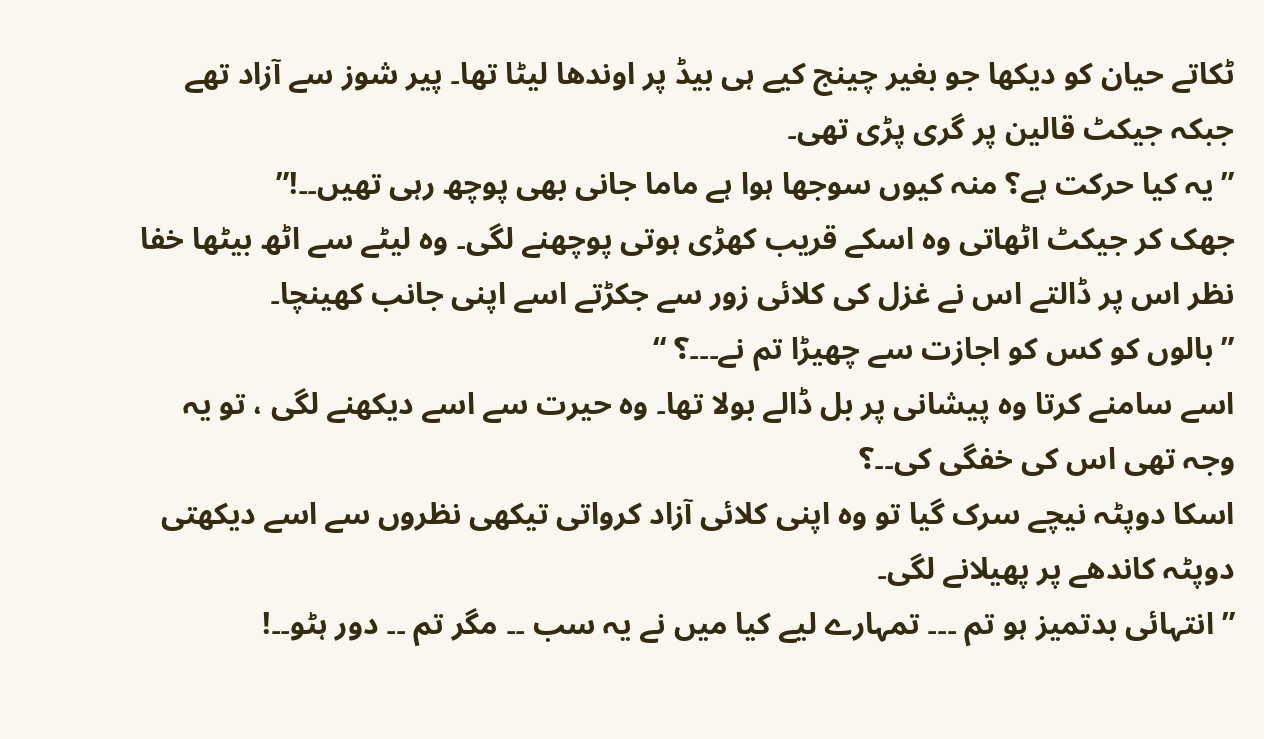ٹکاتے حیان کو دیکھا جو بغیر چینج کیے ہی بیڈ پر اوندها لیٹا تھا۔ پیر شوز سے آزاد تھے جبکہ جیکٹ قالین پر گری پڑی تھی۔
” یہ کیا حرکت ہے؟ منہ کیوں سوجھا ہوا ہے ماما جانی بھی پوچھ رہی تھیں۔۔!”
جھک کر جیکٹ اٹھاتی وه اسکے قریب کھڑی ہوتی پوچھنے لگی۔ وه لیٹے سے اٹھ بیٹھا خفا نظر اس پر ڈالتے اس نے غزل کی کلائی زور سے جکڑتے اسے اپنی جانب کھینچا۔
” بالوں کو کس کو اجازت سے چھیڑا تم نے۔۔۔؟ “
اسے سامنے کرتا وه پیشانی پر بل ڈالے بولا تھا۔ وه حیرت سے اسے دیکھنے لگی ، تو یہ وجہ تھی اس کی خفگی کی۔۔؟
اسکا دوپٹہ نیچے سرک گیا تو وه اپنی کلائی آزاد کرواتی تیكهی نظروں سے اسے دیکھتی دوپٹہ کاندھے پر پھیلانے لگی۔
” انتہائی بدتمیز ہو تم ۔۔۔ تمہارے لیے کیا میں نے یہ سب ۔۔ مگر تم ۔۔ دور ہٹو۔۔!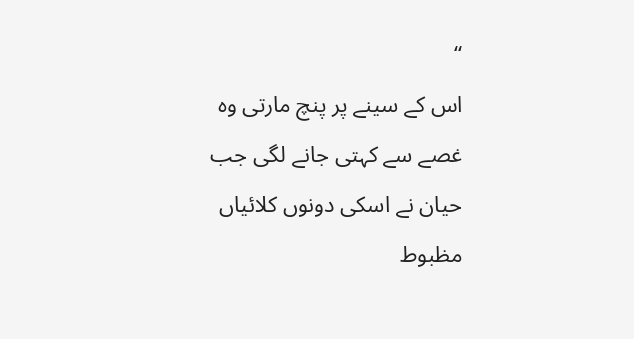“
اس کے سینے پر پنچ مارتی وه غصے سے کہتی جانے لگی جب حیان نے اسکی دونوں کلائیاں مظبوط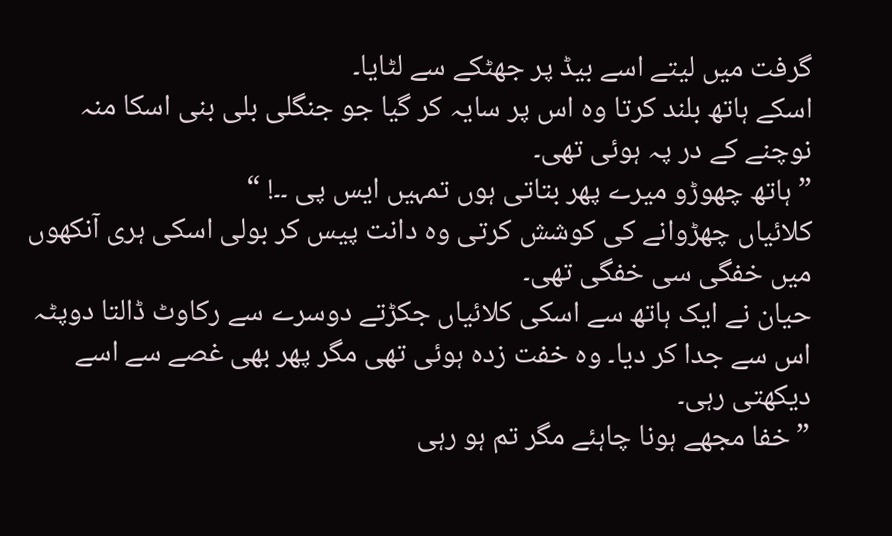گرفت میں لیتے اسے بیڈ پر جھٹکے سے لٹایا۔
اسکے ہاتھ بلند کرتا وه اس پر سایہ کر گیا جو جنگلی بلی بنی اسکا منہ نوچنے کے در پہ ہوئی تھی۔
” ہاتھ چھوڑو میرے پھر بتاتی ہوں تمہیں ایس پی ۔۔! “
کلائیاں چھڑوانے کی کوشش کرتی وه دانت پیس کر بولی اسکی ہری آنکھوں میں خفگی سی خفگی تھی۔
حیان نے ایک ہاتھ سے اسکی کلائیاں جکڑتے دوسرے سے رکاوٹ ڈالتا دوپٹہ اس سے جدا کر دیا۔ وه خفت زدہ ہوئی تھی مگر پھر بھی غصے سے اسے دیکھتی رہی۔
” خفا مجھے ہونا چاہئے مگر تم ہو رہی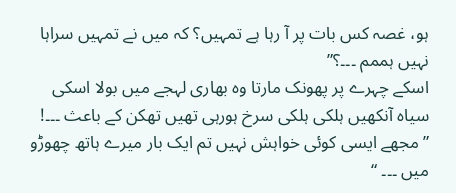ہو، غصہ کس بات پر آ رہا ہے تمہیں؟ کہ میں نے تمہیں سراہا نہیں ہممم ۔۔۔؟”
اسکے چہرے پر پھونک مارتا وه بھاری لہجے میں بولا اسکی سیاہ آنکھیں ہلکی ہلکی سرخ ہورہی تھیں تھکن کے باعث ۔۔۔!
” مجھے ایسی کوئی خواہش نہیں تم ایک بار میرے ہاتھ چھوڑو میں ۔۔۔ “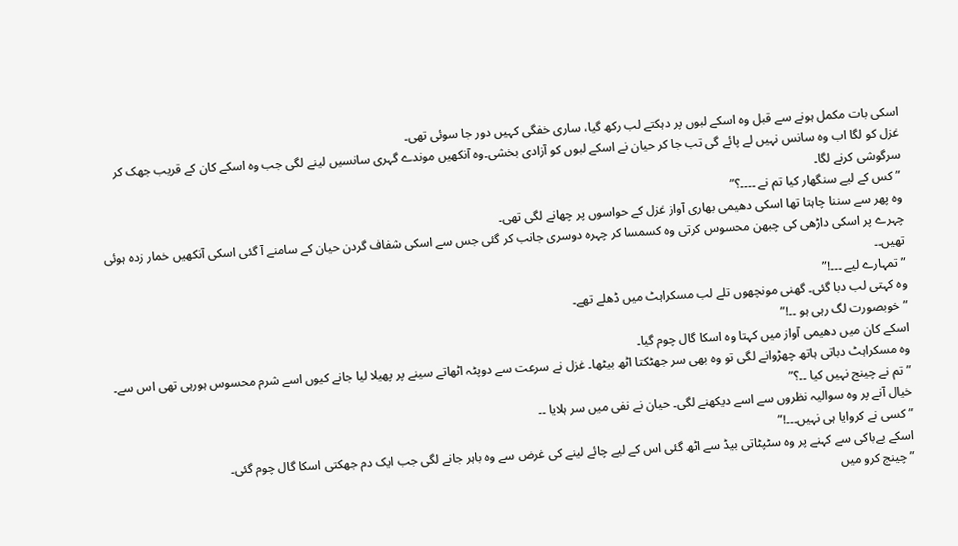اسکی بات مکمل ہونے سے قبل وه اسکے لبوں پر دہکتے لب رکھ گیا، ساری خفگی کہیں دور جا سوئی تھی۔
غزل کو لگا اب وه سانس نہیں لے پائے گی تب جا کر حیان نے اسکے لبوں کو آزادی بخشی۔وه آنکھیں موندے گہری سانسیں لینے لگی جب وه اسکے کان کے قریب جھک کر سرگوشی کرنے لگا۔
” کس کے لیے سنگهار کیا تم نے ۔۔۔۔؟”
وه پھر سے سننا چاہتا تھا اسکی دھیمی بھاری آواز غزل کے حواسوں پر چھانے لگی تھی۔
چہرے پر اسکی داڑھی کی چبھن محسوس کرتی وه کسمسا کر چہرہ دوسری جانب کر گئی جس سے اسکی شفاف گردن حیان کے سامنے آ گئی اسکی آنکھیں خمار زدہ ہوئی تھیں۔۔
” تمہارے لیے ۔۔۔!”
وه کہتی لب دبا گئی۔ گهنی مونچھوں تلے لب مسکراہٹ میں ڈھلے تھے۔
” خوبصورت لگ رہی ہو ۔۔!”
اسکے کان میں دهیمی آواز میں کہتا وه اسکا گال چوم گیا۔
وه مسکراہٹ دباتی ہاتھ چھڑوانے لگی تو وه بھی سر جھٹکتا اٹھ بیٹھا۔ غزل نے سرعت سے دوپٹہ اٹھاتے سینے پر پھیلا لیا جانے کیوں اسے شرم محسوس ہورہی تھی اس سے۔
” تم نے چینج نہیں کیا ۔۔؟”
خیال آنے پر وه سوالیہ نظروں سے اسے دیکھنے لگی۔ حیان نے نفی میں سر ہلایا ۔۔
” کسی نے کروایا ہی نہیں۔۔۔!”
اسکے بےباکی سے کہنے پر وه سٹپٹاتی بیڈ سے اٹھ گئی اس کے لیے چائے لینے کی غرض سے وه باہر جانے لگی جب ایک دم جھکتی اسکا گال چوم گئی۔
” چینج کرو میں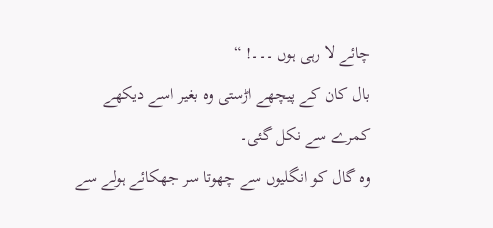چائے لا رہی ہوں ۔۔۔! “
بال کان کے پیچھے اڑستی وه بغیر اسے دیکھے کمرے سے نکل گئی۔
وه گال کو انگلیوں سے چھوتا سر جھکائے ہولے سے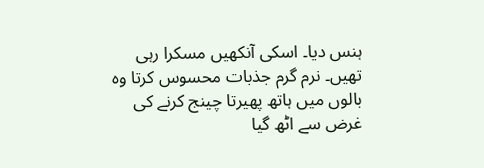ہنس دیا۔ اسکی آنکھیں مسکرا رہی تھیں۔ نرم گرم جذبات محسوس کرتا وه بالوں میں ہاتھ پھیرتا چینج کرنے کی غرض سے اٹھ گیا